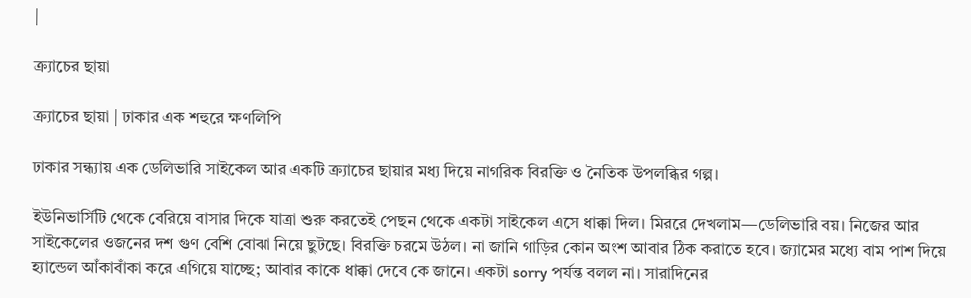|

ক্র্যাচের ছায়া

ক্র্যাচের ছায়া | ঢাকার এক শহুরে ক্ষণলিপি

ঢাকার সন্ধ্যায় এক ডেলিভারি সাইকেল আর একটি ক্র্যাচের ছায়ার মধ্য দিয়ে নাগরিক বিরক্তি ও নৈতিক উপলব্ধির গল্প।

ইউনিভার্সিটি থেকে বেরিয়ে বাসার দিকে যাত্রা শুরু করতেই পেছন থেকে একটা সাইকেল এসে ধাক্কা দিল। মিররে দেখলাম—ডেলিভারি বয়। নিজের আর সাইকেলের ওজনের দশ গুণ বেশি বোঝা নিয়ে ছুটছে। বিরক্তি চরমে উঠল। না জানি গাড়ির কোন অংশ আবার ঠিক করাতে হবে। জ্যামের মধ্যে বাম পাশ দিয়ে হ্যান্ডেল আঁকাবাঁকা করে এগিয়ে যাচ্ছে; আবার কাকে ধাক্কা দেবে কে জানে। একটা sorry পর্যন্ত বলল না। সারাদিনের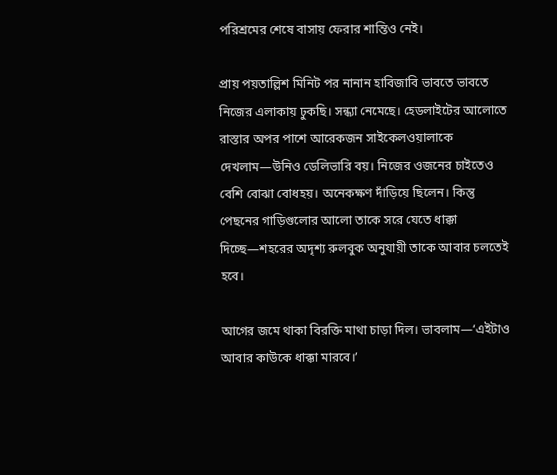পরিশ্রমের শেষে বাসায় ফেরার শান্তিও নেই।

প্রায় পয়তাল্লিশ মিনিট পর নানান হাবিজাবি ভাবতে ভাবতে নিজের এলাকায় ঢুকছি। সন্ধ্যা নেমেছে। হেডলাইটের আলোতে রাস্তার অপর পাশে আরেকজন সাইকেলওয়ালাকে দেখলাম—উনিও ডেলিভারি বয়। নিজের ওজনের চাইতেও বেশি বোঝা বোধহয়। অনেকক্ষণ দাঁড়িয়ে ছিলেন। কিন্তু পেছনের গাড়িগুলোর আলো তাকে সরে যেতে ধাক্কা দিচ্ছে—শহরের অদৃশ্য রুলবুক অনুযায়ী তাকে আবার চলতেই হবে।

আগের জমে থাকা বিরক্তি মাথা চাড়া দিল। ভাবলাম—‘এইটাও আবার কাউকে ধাক্কা মারবে।’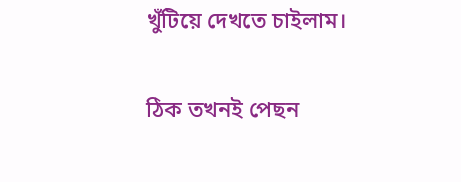খুঁটিয়ে দেখতে চাইলাম।

ঠিক তখনই পেছন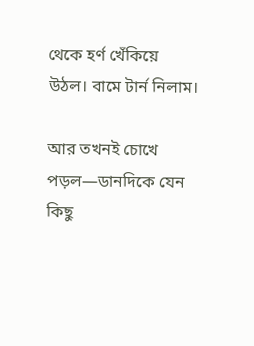থেকে হর্ণ খেঁকিয়ে উঠল। বামে টার্ন নিলাম।

আর তখনই চোখে পড়ল—ডানদিকে যেন কিছু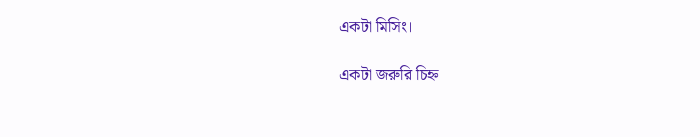একটা মিসিং।

একটা জরুরি চিহ্ন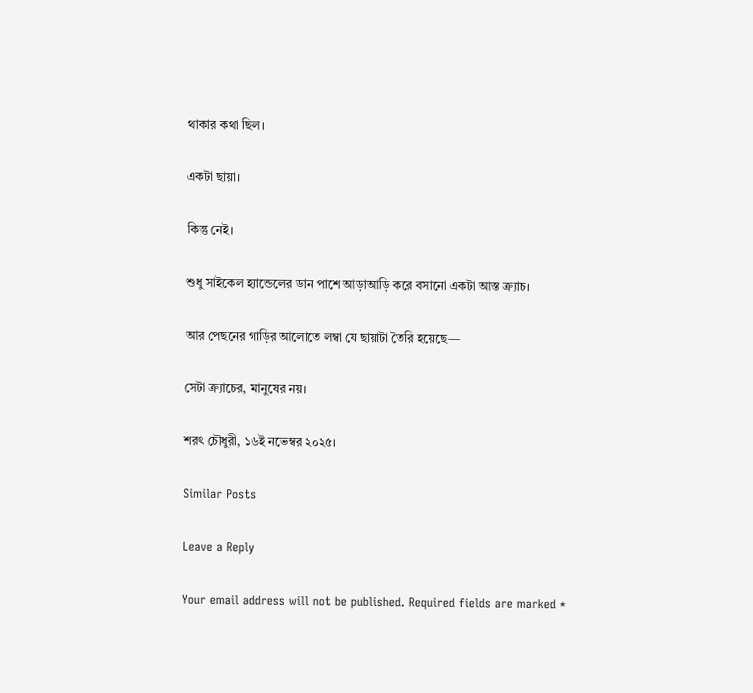থাকার কথা ছিল।

একটা ছায়া।

কিন্তু নেই।

শুধু সাইকেল হ্যান্ডেলের ডান পাশে আড়াআড়ি করে বসানো একটা আস্ত ক্র্যাচ।

আর পেছনের গাড়ির আলোতে লম্বা যে ছায়াটা তৈরি হয়েছে—

সেটা ক্র্যাচের, মানুষের নয়।

শরৎ চৌধুরী, ১৬ই নভেম্বর ২০২৫।

Similar Posts

Leave a Reply

Your email address will not be published. Required fields are marked *